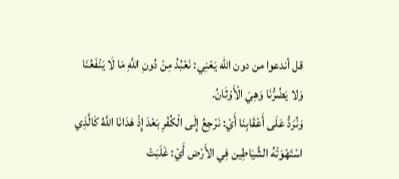قل أندعوا من دون الله يَعْنِي: نَعْبُدُ مِنْ دُونِ اللَّهِ مَا لَا يَنْفَعُنَا وَلا يَضُرُّنَا وَهِيَ الْأَوْثَانُ.
وَنُرَدُّ عَلَى أَعْقَابِنَا أَيْ: نَرْجِعُ إِلَى الْكُفْرِ بَعْدَ إِذْ هَدَانَا اللَّهُ كَالَّذِي اسْتَهْوَتْهُ الشَّيَاطِين فِي الأَرْض أَيْ: غَلَبَتْ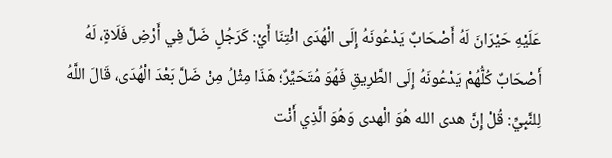عَلَيْهِ حَيْرَانَ لَهُ أَصْحَابٌ يَدْعُونَهُ إِلَى الْهُدَى ائْتِنَا أَيْ: كَرَجُلٍ ضَلَّ فِي أَرْضِ فَلَاةٍ، لَهُ أَصْحَابٌ كُلُّهُمْ يَدْعُونَهُ إِلَى الطَّرِيقِ فَهُوَ مُتَحَيِّرٌ؛ هَذَا مِثْلُ مِنْ ضَلَّ بَعْدَ الْهُدَى، قَالَ اللَّهُ لِلنَّبِيِّ: قُلْ إِنَّ هدى الله هُوَ الْهدى وَهُوَ الَّذِي أَنْت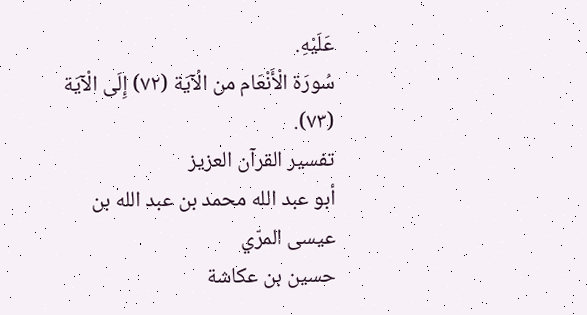عَلَيْهِ.
سُورَة الْأَنْعَام من الْآيَة (٧٢) إِلَى الْآيَة (٧٣).
تفسير القرآن العزيز
أبو عبد الله محمد بن عبد الله بن عيسى المرّي
حسين بن عكاشة